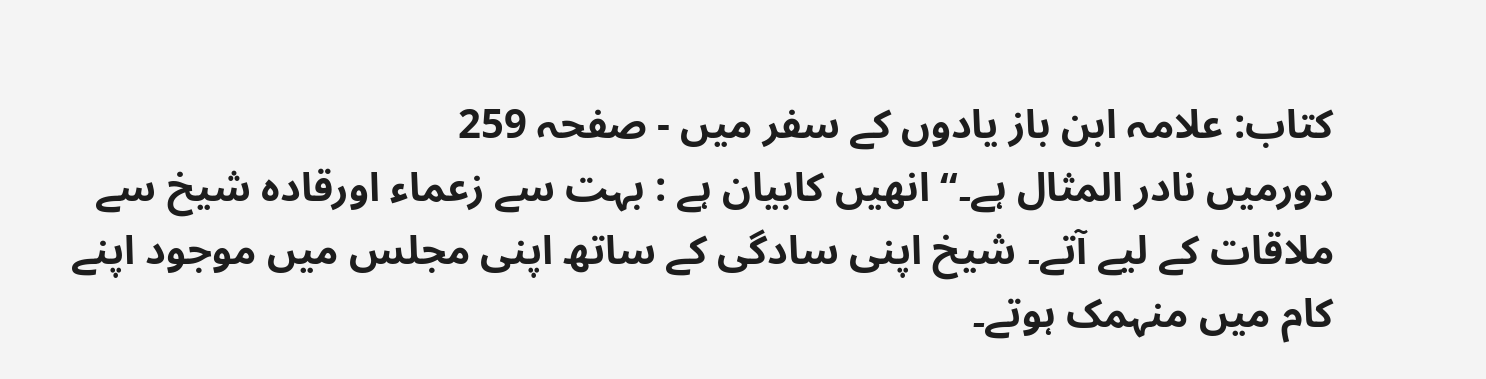کتاب: علامہ ابن باز یادوں کے سفر میں - صفحہ 259
دورمیں نادر المثال ہے۔‘‘ انھیں کابیان ہے : بہت سے زعماء اورقادہ شیخ سے ملاقات کے لیے آتے۔ شیخ اپنی سادگی کے ساتھ اپنی مجلس میں موجود اپنے کام میں منہمک ہوتے۔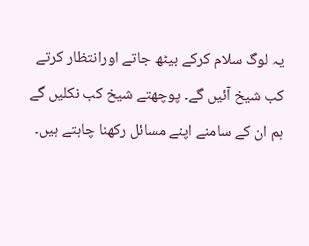یہ لوگ سلام کرکے بیٹھ جاتے اورانتظار کرتے کب شیخ آئیں گے۔ پوچھتے شیخ کب نکلیں گے ہم ان کے سامنے اپنے مسائل رکھنا چاہتے ہیں۔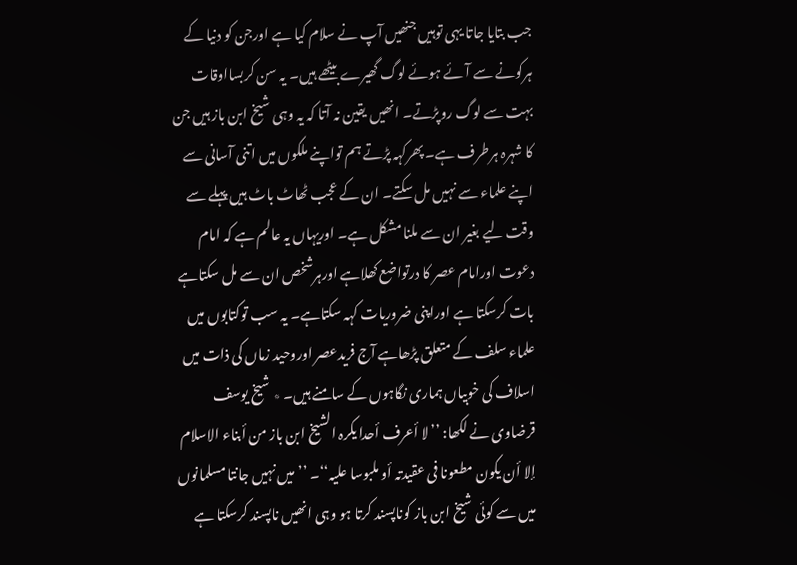جب بتایا جاتا یہی توہیں جنھیں آپ نے سلام کیا ہے اورجن کو دنیا کے ہرکونے سے آئے ہوئے لوگ گھیرے بیٹھے ہیں۔ یہ سن کربسااوقات بہت سے لوگ روپڑتے۔ انھیں یقین نہ آتا کہ یہ وہی شیخ ابن باز ہیں جن کا شہرہ ہرطرف ہے۔ پھرکہہ پڑتے ہم تواپنے ملکوں میں اتنی آسانی سے اپنے علماء سے نہیں مل سکتے۔ ان کے عجب ٹھاٹ باٹ ہیں پہلے سے وقت لیے بغیر ان سے ملنا مشکل ہے۔ اوریہاں یہ عالم ہے کہ امام دعوت اورامام عصر کا درتواضع کھلاہے اورہرشخص ان سے مل سکتاہے بات کرسکتا ہے اوراپنی ضروریات کہہ سکتاہے۔ یہ سب توکتابوں میں علماء سلف کے متعلق پڑھاہے آج فریدعصر اوروحید زماں کی ذات میں اسلاف کی خوبیاں ہماری نگاہوں کے سامنے ہیں۔ ٭ شیخ یوسف قرضاوی نے لکھا: ’’لا أعرف أحدا یکرہ الشیخ ابن باز من أبناء الاسلام إلا أن یکون مطعونا فی عقیدتہ أو ملبوسا علیہ‘‘۔ ’’میں نہیں جانتا مسلمانوں میں سے کوئی شیخ ابن باز کوناپسند کرتا ہو وہی انھیں ناپسند کرسکتا ہے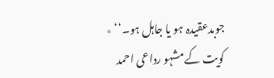جوبدعقیدہ ہو یا جاہل ہو۔‘‘ ٭ کویت کے مشہو رداعی احمد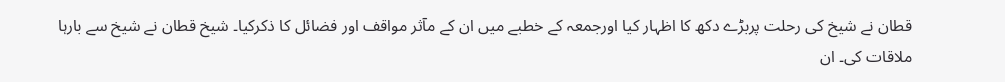قطان نے شیخ کی رحلت پربڑے دکھ کا اظہار کیا اورجمعہ کے خطبے میں ان کے مآثر مواقف اور فضائل کا ذکرکیا۔ شیخ قطان نے شیخ سے بارہا ملاقات کی۔ ان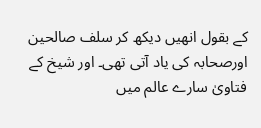کے بقول انھیں دیکھ کر سلف صالحین اورصحابہ کی یاد آتی تھی۔ اور شیخ کے فتاویٰ سارے عالم میں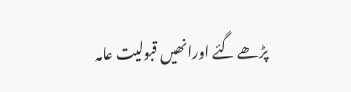پڑھے گئے اورانھیں قبولیت عامہ